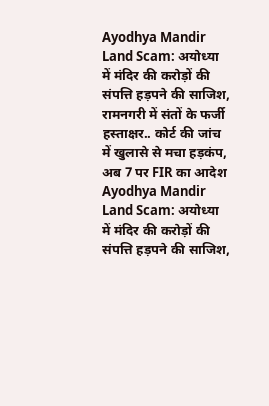Ayodhya Mandir Land Scam: अयोध्या में मंदिर की करोड़ों की संपत्ति हड़पने की साजिश, रामनगरी में संतों के फर्जी हस्ताक्षर.. कोर्ट की जांच में खुलासे से मचा हड़कंप, अब 7 पर FIR का आदेश
Ayodhya Mandir Land Scam: अयोध्या में मंदिर की करोड़ों की संपत्ति हड़पने की साजिश,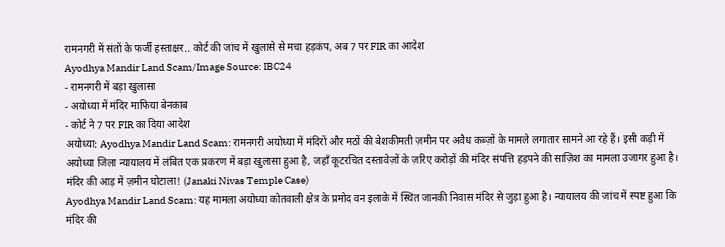रामनगरी में संतों के फर्जी हस्ताक्षर.. कोर्ट की जांच में खुलासे से मचा हड़कंप, अब 7 पर FIR का आदेश
Ayodhya Mandir Land Scam/Image Source: IBC24
- रामनगरी में बड़ा खुलासा
- अयोध्या में मंदिर माफिया बेनकाब
- कोर्ट ने 7 पर FIR का दिया आदेश
अयोध्या: Ayodhya Mandir Land Scam: रामनगरी अयोध्या में मंदिरों और मठों की बेशकीमती ज़मीन पर अवैध कब्ज़ों के मामले लगातार सामने आ रहे हैं। इसी कड़ी में अयोध्या जिला न्यायालय में लंबित एक प्रकरण में बड़ा खुलासा हुआ है, जहाँ कूटरचित दस्तावेज़ों के ज़रिए करोड़ों की मंदिर संपत्ति हड़पने की साज़िश का मामला उजागर हुआ है।
मंदिर की आड़ में ज़मीन घोटाला! (Janaki Nivas Temple Case)
Ayodhya Mandir Land Scam: यह मामला अयोध्या कोतवाली क्षेत्र के प्रमोद वन इलाके में स्थित जानकी निवास मंदिर से जुड़ा हुआ है। न्यायालय की जांच में स्पष्ट हुआ कि मंदिर की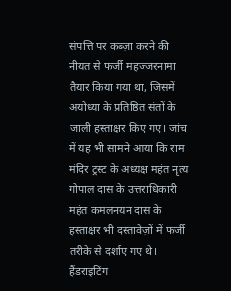संपत्ति पर कब्ज़ा करने की नीयत से फर्जी महज्जरनामा तैयार किया गया था, जिसमें अयोध्या के प्रतिष्ठित संतों के जाली हस्ताक्षर किए गए। जांच में यह भी सामने आया कि राम मंदिर ट्रस्ट के अध्यक्ष महंत नृत्य गोपाल दास के उत्तराधिकारी महंत कमलनयन दास के हस्ताक्षर भी दस्तावेज़ों में फर्जी तरीके से दर्शाए गए थे। हैंडराइटिंग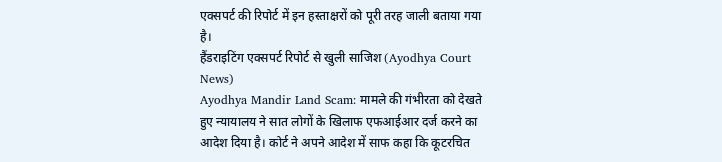एक्सपर्ट की रिपोर्ट में इन हस्ताक्षरों को पूरी तरह जाली बताया गया है।
हैंडराइटिंग एक्सपर्ट रिपोर्ट से खुली साजिश (Ayodhya Court News)
Ayodhya Mandir Land Scam: मामले की गंभीरता को देखते हुए न्यायालय ने सात लोगों के खिलाफ एफआईआर दर्ज करने का आदेश दिया है। कोर्ट ने अपने आदेश में साफ कहा कि कूटरचित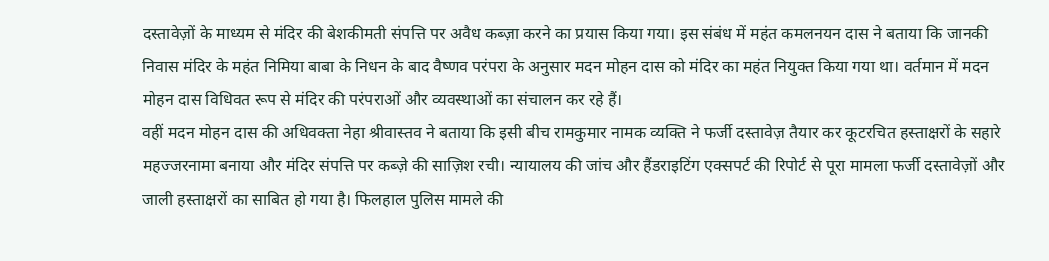दस्तावेज़ों के माध्यम से मंदिर की बेशकीमती संपत्ति पर अवैध कब्ज़ा करने का प्रयास किया गया। इस संबंध में महंत कमलनयन दास ने बताया कि जानकी निवास मंदिर के महंत निमिया बाबा के निधन के बाद वैष्णव परंपरा के अनुसार मदन मोहन दास को मंदिर का महंत नियुक्त किया गया था। वर्तमान में मदन मोहन दास विधिवत रूप से मंदिर की परंपराओं और व्यवस्थाओं का संचालन कर रहे हैं।
वहीं मदन मोहन दास की अधिवक्ता नेहा श्रीवास्तव ने बताया कि इसी बीच रामकुमार नामक व्यक्ति ने फर्जी दस्तावेज़ तैयार कर कूटरचित हस्ताक्षरों के सहारे महज्जरनामा बनाया और मंदिर संपत्ति पर कब्ज़े की साज़िश रची। न्यायालय की जांच और हैंडराइटिंग एक्सपर्ट की रिपोर्ट से पूरा मामला फर्जी दस्तावेज़ों और जाली हस्ताक्षरों का साबित हो गया है। फिलहाल पुलिस मामले की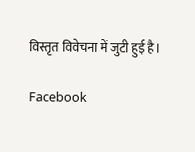विस्तृत विवेचना में जुटी हुई है।

Facebook